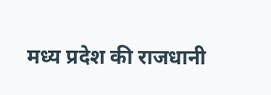मध्य प्रदेश की राजधानी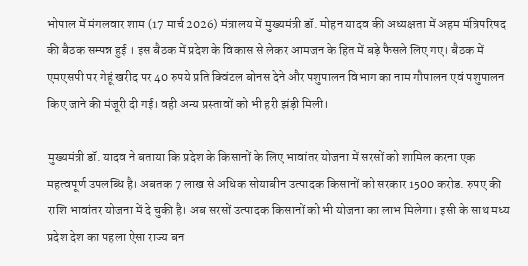भोपाल में मंगलवार शाम (17 मार्च 2026) मंत्रालय में मुख्यमंत्री डॉ. मोहन यादव की अध्यक्षता में अहम मंत्रिपरिषद की बैठक सम्पन्न हुई । इस बैठक में प्रदेश के विकास से लेकर आमजन के हित में बड़े फैसले लिए गए। बैठक में एमएसपी पर गेहूं खरीद पर 40 रुपये प्रति क्विंटल बोनस देने और पशुपालन विभाग का नाम गौपालन एवं पशुपालन किए जाने की मंजूरी दी गई। वही अन्य प्रस्तावों को भी हरी झंड़ी मिली।

मुख्यमंत्री डॉ. यादव ने बताया कि प्रदेश के किसानों के लिए भावांतर योजना में सरसों को शामिल करना एक महत्वपूर्ण उपलब्धि है। अबतक 7 लाख से अधिक सोयाबीन उत्पादक किसानों को सरकार 1500 करोड. रुपए की राशि भावांतर योजना में दे चुकी है। अब सरसों उत्पादक किसानों को भी योजना का लाभ मिलेगा। इसी के साथ मध्य प्रदेश देश का पहला ऐसा राज्य बन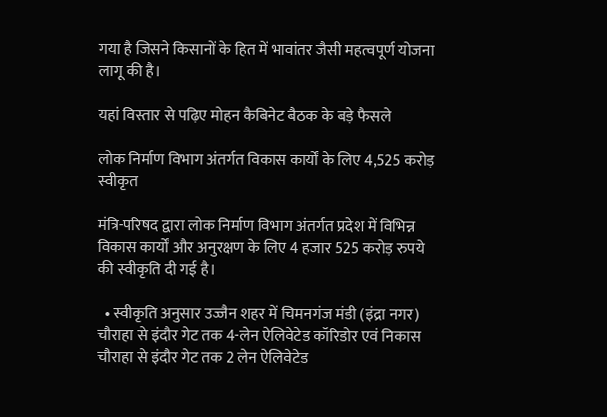गया है जिसने किसानों के हित में भावांतर जैसी महत्वपूर्ण योजना लागू की है।

यहां विस्तार से पढ़िए मोहन कैबिनेट बैठक के बड़े फैसले

लोक निर्माण विभाग अंतर्गत विकास कार्यों के लिए 4,525 करोड़ स्वीकृत

मंत्रि-परिषद द्वारा लोक निर्माण विभाग अंतर्गत प्रदेश में विभिन्न विकास कार्यों और अनुरक्षण के लिए 4 हजार 525 करोड़ रुपये की स्वीकृति दी गई है।

  • स्वीकृति अनुसार उज्जैन शहर में चिमनगंज मंडी (इंद्रा नगर) चौराहा से इंदौर गेट तक 4-लेन ऐलिवेटेड कॉरिडोर एवं निकास चौराहा से इंदौर गेट तक 2 लेन ऐलिवेटेड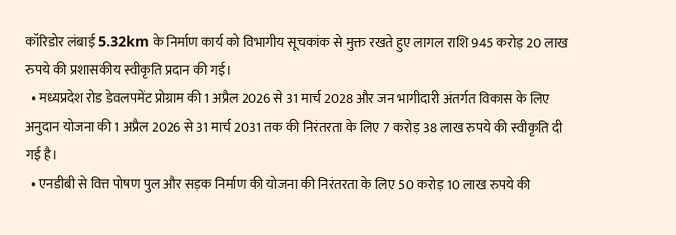कॉरिडोर लंबाई 5.32km के निर्माण कार्य को विभागीय सूचकांक से मुक्त रखते हुए लागल राशि 945 करोड़ 20 लाख रुपये की प्रशासकीय स्वीकृति प्रदान की गई।
  • मध्यप्रदेश रोड डेवलपमेंट प्रोग्राम की 1 अप्रैल 2026 से 31 मार्च 2028 और जन भागीदारी अंतर्गत विकास के लिए अनुदान योजना की 1 अप्रैल 2026 से 31 मार्च 2031 तक की निरंतरता के लिए 7 करोड़ 38 लाख रुपये की स्वीकृति दी गई है।
  • एनडीबी से वित्त पोषण पुल और सड़क निर्माण की योजना की निरंतरता के लिए 50 करोड़ 10 लाख रुपये की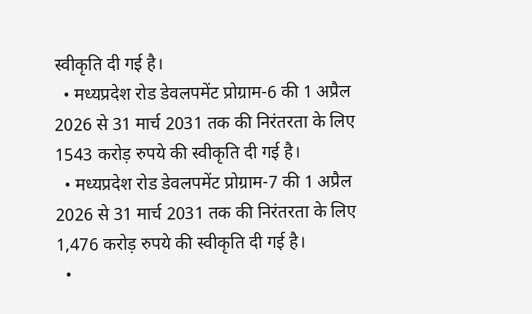स्वीकृति दी गई है।
  • मध्यप्रदेश रोड डेवलपमेंट प्रोग्राम-6 की 1 अप्रैल 2026 से 31 मार्च 2031 तक की निरंतरता के लिए 1543 करोड़ रुपये की स्वीकृति दी गई है।
  • मध्यप्रदेश रोड डेवलपमेंट प्रोग्राम-7 की 1 अप्रैल 2026 से 31 मार्च 2031 तक की निरंतरता के लिए 1,476 करोड़ रुपये की स्वीकृति दी गई है।
  •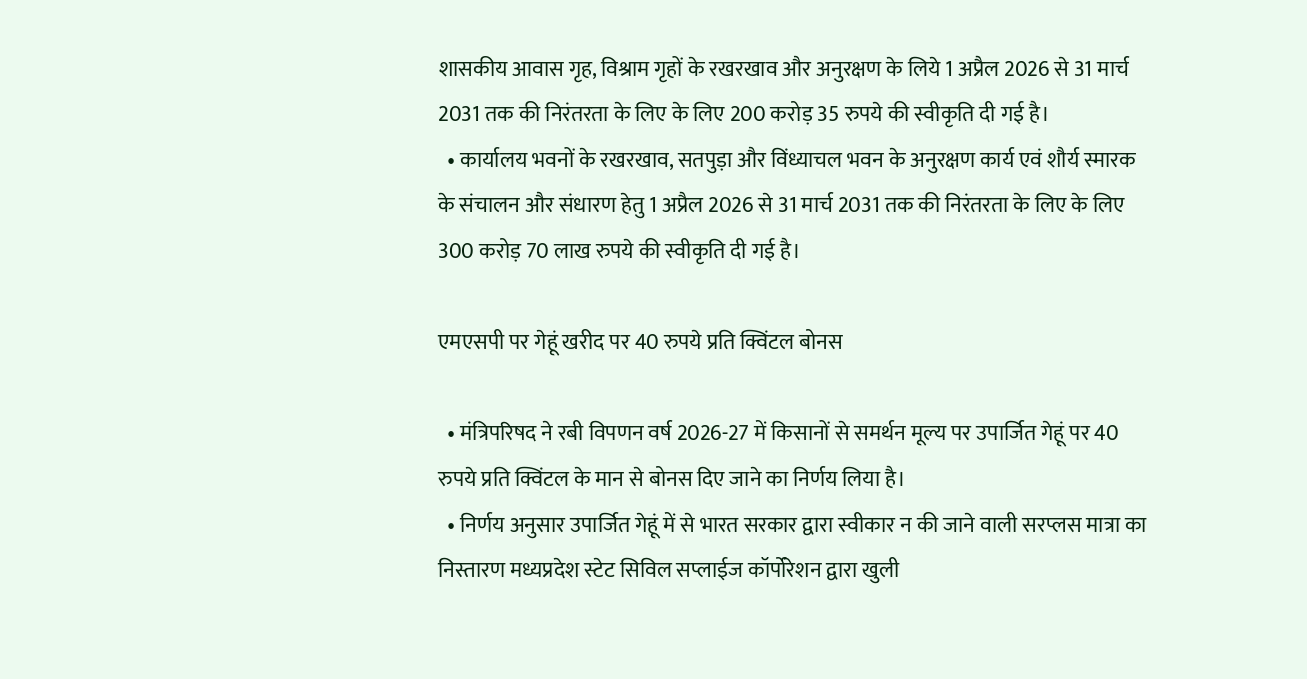शासकीय आवास गृह, विश्राम गृहों के रखरखाव और अनुरक्षण के लिये 1 अप्रैल 2026 से 31 मार्च 2031 तक की निरंतरता के लिए के लिए 200 करोड़ 35 रुपये की स्वीकृति दी गई है।
  • कार्यालय भवनों के रखरखाव, सतपुड़ा और विंध्याचल भवन के अनुरक्षण कार्य एवं शौर्य स्मारक के संचालन और संधारण हेतु 1 अप्रैल 2026 से 31 मार्च 2031 तक की निरंतरता के लिए के लिए 300 करोड़ 70 लाख रुपये की स्वीकृति दी गई है।

एमएसपी पर गेहूं खरीद पर 40 रुपये प्रति क्विंटल बोनस

  • मंत्रिपरिषद ने रबी विपणन वर्ष 2026-27 में किसानों से समर्थन मूल्य पर उपार्जित गेहूं पर 40 रुपये प्रति क्विंटल के मान से बोनस दिए जाने का निर्णय लिया है।
  • निर्णय अनुसार उपार्जित गेहूं में से भारत सरकार द्वारा स्वीकार न की जाने वाली सरप्लस मात्रा का निस्तारण मध्यप्रदेश स्टेट सिविल सप्लाईज कॉर्पोरेशन द्वारा खुली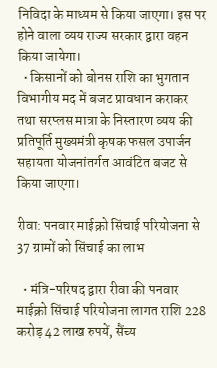निविदा के माध्यम से किया जाएगा। इस पर होने वाला व्यय राज्य सरकार द्वारा वहन किया जायेगा।
  • किसानों को बोनस राशि का भुगतान विभागीय मद में बजट प्रावधान कराकर तथा सरप्लस मात्रा के निस्तारण व्यय की प्रतिपूर्ति मुख्यमंत्री कृषक फसल उपार्जन सहायता योजनांतर्गत आवंटित बजट से किया जाएगा।

रीवा: पनवार माईक्रो सिंचाई परियोजना से 37 ग्रामों को सिंचाई का लाभ

  • मंत्रि-परिषद द्वारा रीवा की पनवार माईक्रो सिंचाई परियोजना लागत राशि 228 करोड़ 42 लाख रुपयें, सैंच्य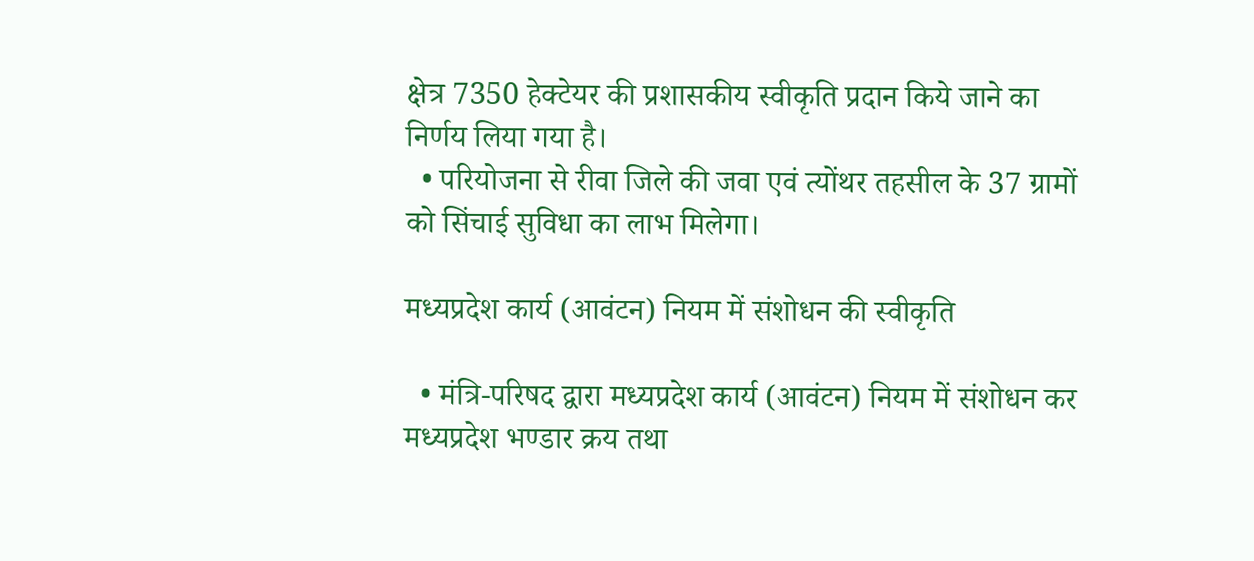क्षेत्र 7350 हेक्टेयर की प्रशासकीय स्वीकृति प्रदान किये जाने का निर्णय लिया गया है।
  • परियोजना से रीवा जिले की जवा एवं त्योंथर तहसील के 37 ग्रामों को सिंचाई सुविधा का लाभ मिलेगा।

मध्यप्रदेश कार्य (आवंटन) नियम में संशोधन की स्वीकृति

  • मंत्रि-परिषद द्वारा मध्यप्रदेश कार्य (आवंटन) नियम में संशोधन कर मध्यप्रदेश भण्डार क्रय तथा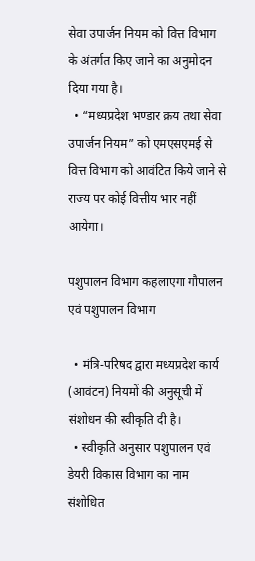सेवा उपार्जन नियम को वित्त विभाग के अंतर्गत किए जाने का अनुमोदन दिया गया है।
  • “मध्यप्रदेश भण्डार क्रय तथा सेवा उपार्जन नियम” को एमएसएमई से वित्त विभाग को आवंटित किये जाने से राज्य पर कोई वित्तीय भार नहीं आयेगा।

पशुपालन विभाग कहलाएगा गौपालन एवं पशुपालन विभाग

  • मंत्रि-परिषद द्वारा मध्यप्रदेश कार्य (आवंटन) नियमों की अनुसूची में संशोधन की स्वीकृति दी है।
  • स्वीकृति अनुसार पशुपालन एवं डेयरी विकास विभाग का नाम संशोधित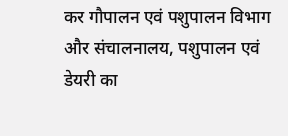कर गौपालन एवं पशुपालन विभाग और संचालनालय, पशुपालन एवं डेयरी का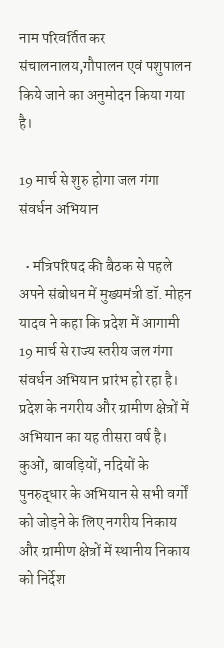नाम परिवर्तित कर संचालनालय,गौपालन एवं पशुपालन किये जाने का अनुमोदन किया गया है।

19 मार्च से शुरु होगा जल गंगा संवर्धन अभियान

  • मंत्रिपरिषद की बैठक से पहले अपने संबोधन में मुख्यमंत्री डॉ. मोहन यादव ने कहा कि प्रदेश में आगामी 19 मार्च से राज्य स्तरीय जल गंगा संवर्धन अभियान प्रारंभ हो रहा है। प्रदेश के नगरीय और ग्रामीण क्षेत्रों में अभियान का यह तीसरा वर्ष है। कुओं, बावड़ियों, नदियों के पुनरुद्धार के अभियान से सभी वर्गों को जोड़ने के लिए नगरीय निकाय और ग्रामीण क्षेत्रों में स्थानीय निकाय को निर्देश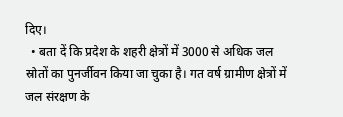दिए।
  • बता दें कि प्रदेश के शहरी क्षेत्रों में 3000 से अधिक जल स्रोतों का पुनर्जीवन किया जा चुका है। गत वर्ष ग्रामीण क्षेत्रों में जल संरक्षण के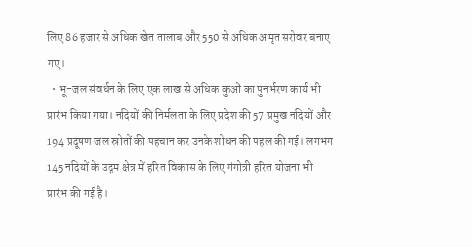लिए 86 हजार से अधिक खेत तालाब और 550 से अधिक अमृत सरोवर बनाए गए।
  • भू-जल संवर्धन के लिए एक लाख से अधिक कुओं का पुनर्भरण कार्य भी प्रारंभ किया गया। नदियों की निर्मलता के लिए प्रदेश की 57 प्रमुख नदियों और 194 प्रदूषण जल स्रोतों की पहचान कर उनके शोधन की पहल की गई। लगभग 145 नदियों के उद्गम क्षेत्र में हरित विकास के लिए गंगोत्री हरित योजना भी प्रारंभ की गई है।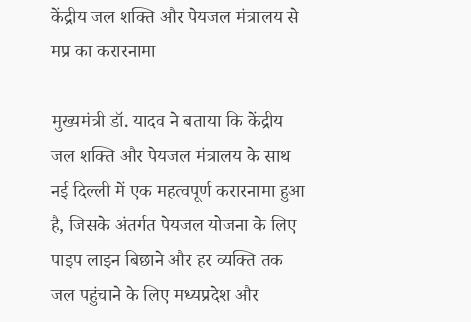केंद्रीय जल शक्ति और पेयजल मंत्रालय से मप्र का करारनामा

मुख्यमंत्री डॉ. यादव ने बताया कि केंद्रीय जल शक्ति और पेयजल मंत्रालय के साथ नई दिल्ली में एक महत्वपूर्ण करारनामा हुआ है, जिसके अंतर्गत पेयजल योजना के लिए पाइप लाइन बिछाने और हर व्यक्ति तक जल पहुंचाने के लिए मध्यप्रदेश और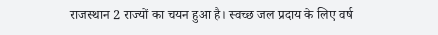राजस्थान 2 राज्यों का चयन हुआ है। स्वच्छ जल प्रदाय के लिए वर्ष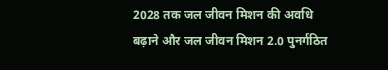2028 तक जल जीवन मिशन की अवधि बढ़ाने और जल जीवन मिशन 2.0 पुनर्गठित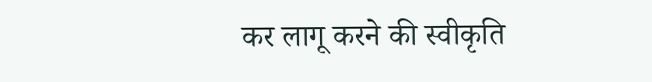कर लागू करने की स्वीकृति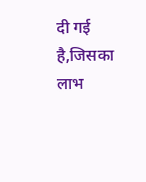दी गई है,जिसका लाभ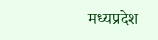मध्यप्रदेश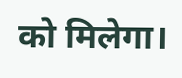को मिलेगा।